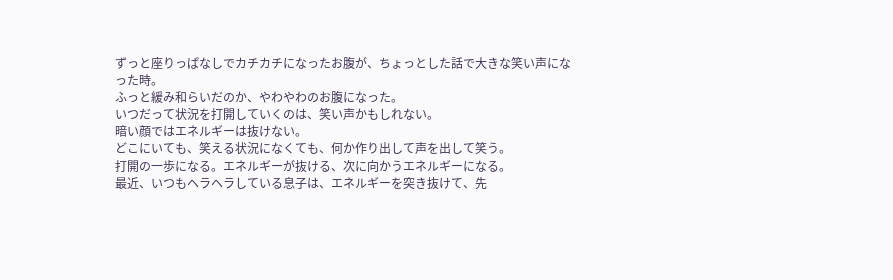ずっと座りっぱなしでカチカチになったお腹が、ちょっとした話で大きな笑い声になった時。
ふっと緩み和らいだのか、やわやわのお腹になった。
いつだって状況を打開していくのは、笑い声かもしれない。
暗い顔ではエネルギーは抜けない。
どこにいても、笑える状況になくても、何か作り出して声を出して笑う。
打開の一歩になる。エネルギーが抜ける、次に向かうエネルギーになる。
最近、いつもヘラヘラしている息子は、エネルギーを突き抜けて、先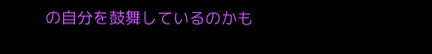の自分を鼓舞しているのかも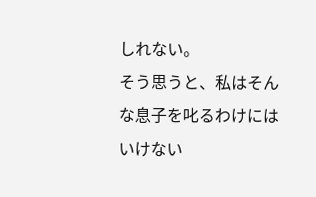しれない。
そう思うと、私はそんな息子を叱るわけにはいけない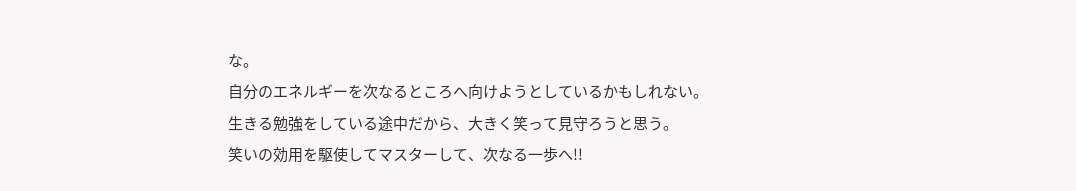な。
自分のエネルギーを次なるところへ向けようとしているかもしれない。
生きる勉強をしている途中だから、大きく笑って見守ろうと思う。
笑いの効用を駆使してマスターして、次なる一歩へ!!